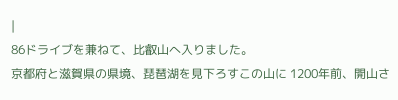|
86ドライブを兼ねて、比叡山へ入りました。
京都府と滋賀県の県境、琵琶湖を見下ろすこの山に 1200年前、開山さ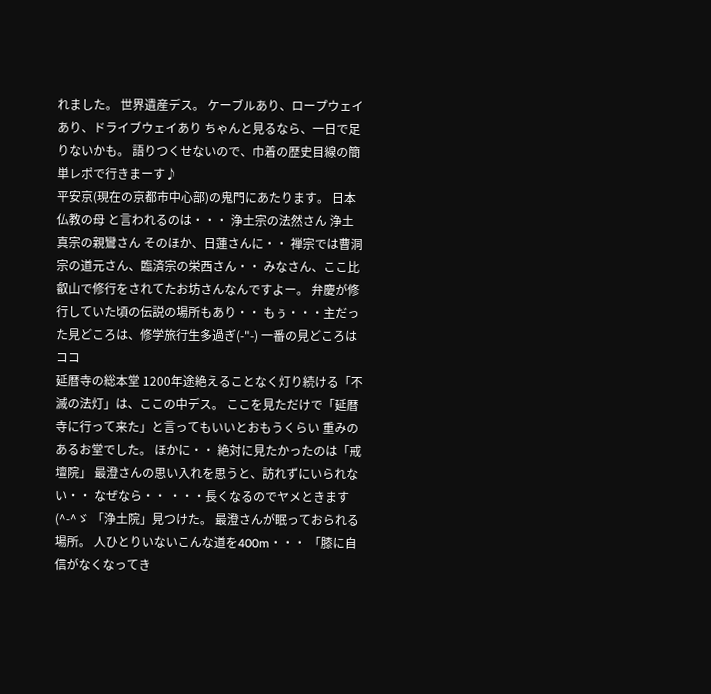れました。 世界遺産デス。 ケーブルあり、ロープウェイあり、ドライブウェイあり ちゃんと見るなら、一日で足りないかも。 語りつくせないので、巾着の歴史目線の簡単レポで行きまーす♪
平安京(現在の京都市中心部)の鬼門にあたります。 日本仏教の母 と言われるのは・・・ 浄土宗の法然さん 浄土真宗の親鸞さん そのほか、日蓮さんに・・ 禅宗では曹洞宗の道元さん、臨済宗の栄西さん・・ みなさん、ここ比叡山で修行をされてたお坊さんなんですよー。 弁慶が修行していた頃の伝説の場所もあり・・ もぅ・・・主だった見どころは、修学旅行生多過ぎ(-"-) 一番の見どころはココ
延暦寺の総本堂 1200年途絶えることなく灯り続ける「不滅の法灯」は、ここの中デス。 ここを見ただけで「延暦寺に行って来た」と言ってもいいとおもうくらい 重みのあるお堂でした。 ほかに・・ 絶対に見たかったのは「戒壇院」 最澄さんの思い入れを思うと、訪れずにいられない・・ なぜなら・・ ・・・長くなるのでヤメときます(^-^ゞ 「浄土院」見つけた。 最澄さんが眠っておられる場所。 人ひとりいないこんな道を400m・・・ 「膝に自信がなくなってき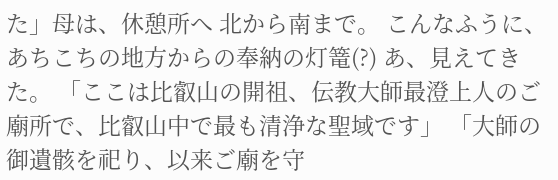た」母は、休憩所へ 北から南まで。 こんなふうに、あちこちの地方からの奉納の灯篭(?) あ、見えてきた。 「ここは比叡山の開祖、伝教大師最澄上人のご廟所で、比叡山中で最も清浄な聖域です」 「大師の御遺骸を祀り、以来ご廟を守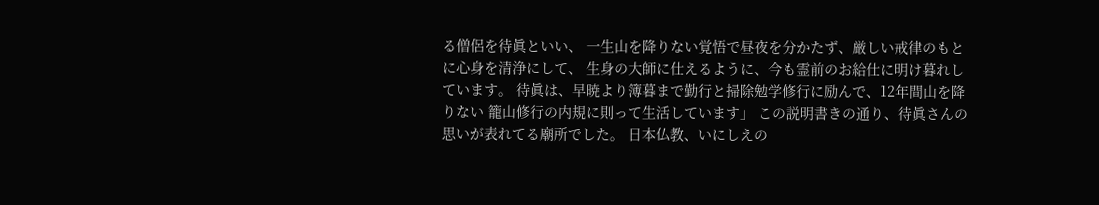る僧侶を待眞といい、 一生山を降りない覚悟で昼夜を分かたず、厳しい戒律のもとに心身を清浄にして、 生身の大師に仕えるように、今も霊前のお給仕に明け暮れしています。 待眞は、早暁より簿暮まで勤行と掃除勉学修行に励んで、12年間山を降りない 籠山修行の内規に則って生活しています」 この説明書きの通り、待眞さんの思いが表れてる廟所でした。 日本仏教、いにしえの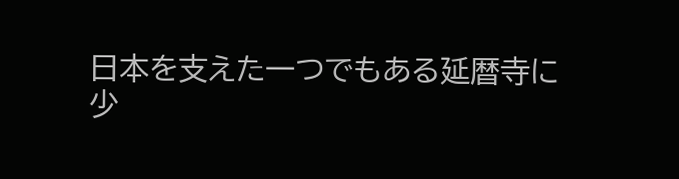日本を支えた一つでもある延暦寺に
少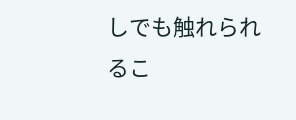しでも触れられるこ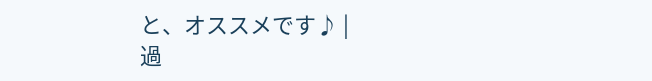と、オススメです♪ |
過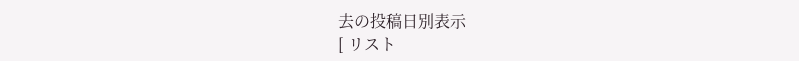去の投稿日別表示
[ リスト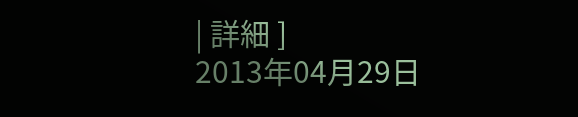| 詳細 ]
2013年04月29日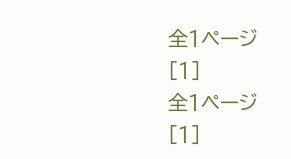全1ページ
[1]
全1ページ
[1]